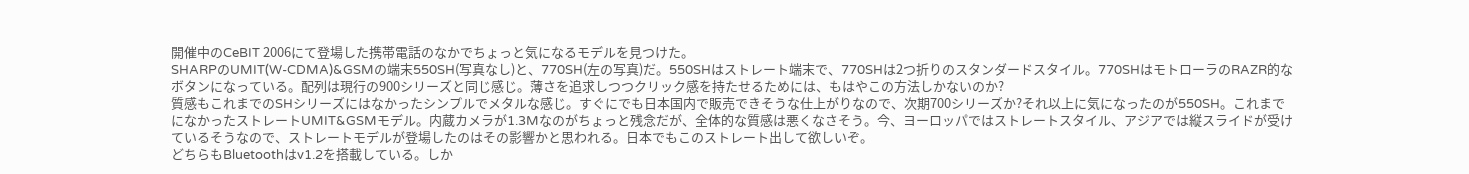開催中のCeBIT 2006にて登場した携帯電話のなかでちょっと気になるモデルを見つけた。
SHARPのUMIT(W-CDMA)&GSMの端末550SH(写真なし)と、770SH(左の写真)だ。550SHはストレート端末で、770SHは2つ折りのスタンダードスタイル。770SHはモトローラのRAZR的なボタンになっている。配列は現行の900シリーズと同じ感じ。薄さを追求しつつクリック感を持たせるためには、もはやこの方法しかないのか?
質感もこれまでのSHシリーズにはなかったシンプルでメタルな感じ。すぐにでも日本国内で販売できそうな仕上がりなので、次期700シリーズか?それ以上に気になったのが550SH。これまでになかったストレートUMIT&GSMモデル。内蔵カメラが1.3Mなのがちょっと残念だが、全体的な質感は悪くなさそう。今、ヨーロッパではストレートスタイル、アジアでは縦スライドが受けているそうなので、ストレートモデルが登場したのはその影響かと思われる。日本でもこのストレート出して欲しいぞ。
どちらもBluetoothはv1.2を搭載している。しか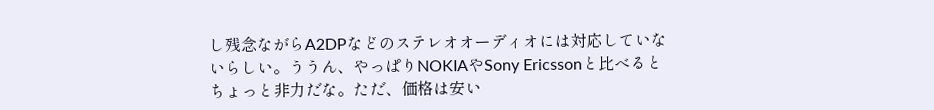し残念ながらA2DPなどのステレオオーディオには対応していないらしい。ううん、やっぱりNOKIAやSony Ericssonと比べるとちょっと非力だな。ただ、価格は安い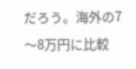だろう。海外の7〜8万円に比較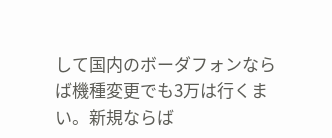して国内のボーダフォンならば機種変更でも3万は行くまい。新規ならば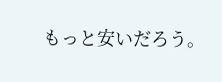もっと安いだろう。